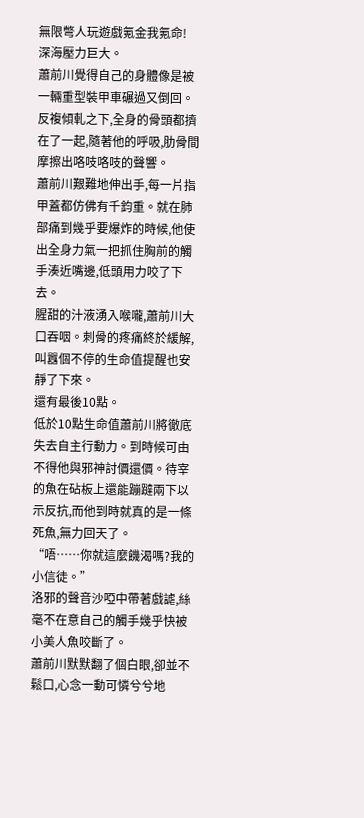無限彆人玩遊戲氪金我氪命!
深海壓力巨大。
蕭前川覺得自己的身體像是被一輛重型裝甲車碾過又倒回。
反複傾軋之下,全身的骨頭都擠在了一起,隨著他的呼吸,肋骨間摩擦出咯吱咯吱的聲響。
蕭前川艱難地伸出手,每一片指甲蓋都仿佛有千鈞重。就在肺部痛到幾乎要爆炸的時候,他使出全身力氣一把抓住胸前的觸手湊近嘴邊,低頭用力咬了下去。
腥甜的汁液湧入喉嚨,蕭前川大口吞咽。刺骨的疼痛終於緩解,叫囂個不停的生命值提醒也安靜了下來。
還有最後10點。
低於10點生命值蕭前川將徹底失去自主行動力。到時候可由不得他與邪神討價還價。待宰的魚在砧板上還能蹦躂兩下以示反抗,而他到時就真的是一條死魚,無力回天了。
“唔……你就這麼饑渴嗎?我的小信徒。”
洛邪的聲音沙啞中帶著戲謔,絲毫不在意自己的觸手幾乎快被小美人魚咬斷了。
蕭前川默默翻了個白眼,卻並不鬆口,心念一動可憐兮兮地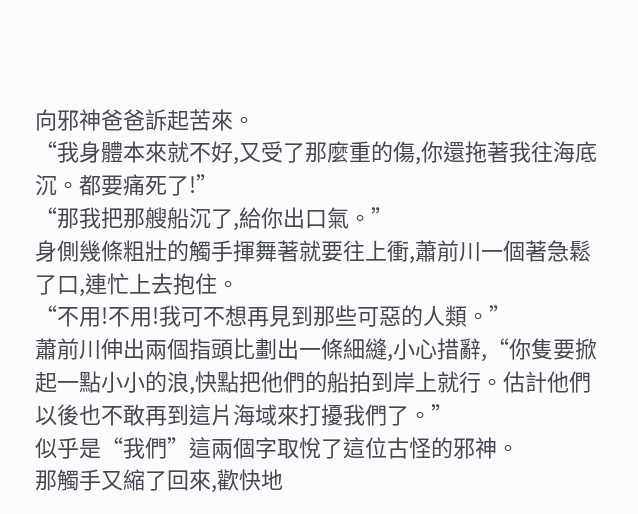向邪神爸爸訴起苦來。
“我身體本來就不好,又受了那麼重的傷,你還拖著我往海底沉。都要痛死了!”
“那我把那艘船沉了,給你出口氣。”
身側幾條粗壯的觸手揮舞著就要往上衝,蕭前川一個著急鬆了口,連忙上去抱住。
“不用!不用!我可不想再見到那些可惡的人類。”
蕭前川伸出兩個指頭比劃出一條細縫,小心措辭,“你隻要掀起一點小小的浪,快點把他們的船拍到岸上就行。估計他們以後也不敢再到這片海域來打擾我們了。”
似乎是“我們”這兩個字取悅了這位古怪的邪神。
那觸手又縮了回來,歡快地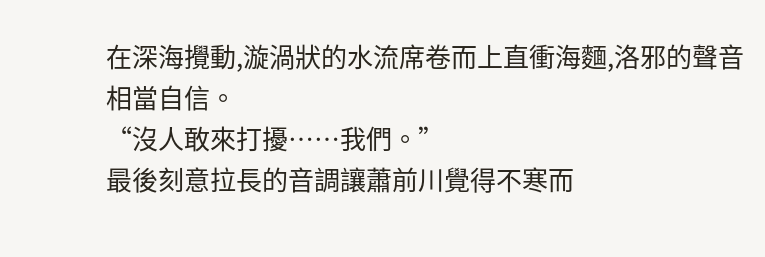在深海攪動,漩渦狀的水流席卷而上直衝海麵,洛邪的聲音相當自信。
“沒人敢來打擾……我們。”
最後刻意拉長的音調讓蕭前川覺得不寒而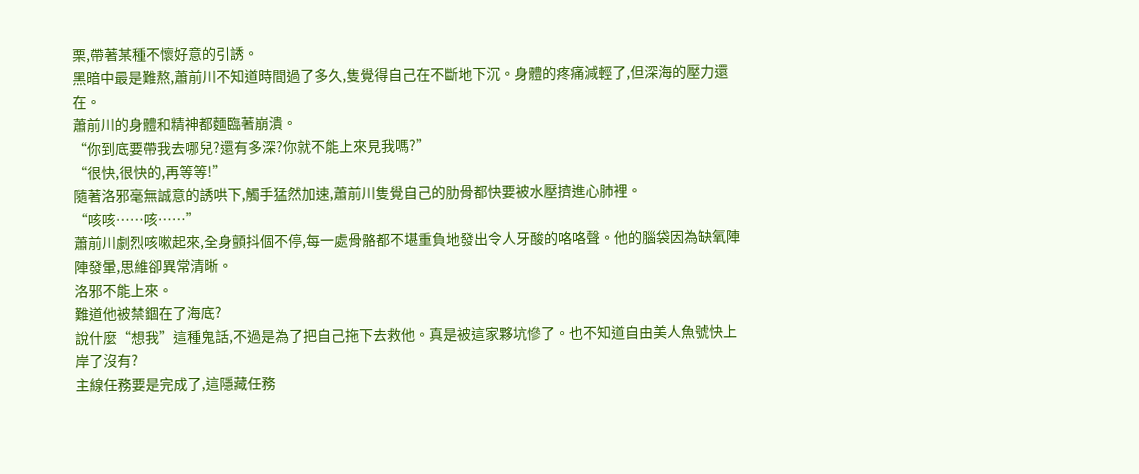栗,帶著某種不懷好意的引誘。
黑暗中最是難熬,蕭前川不知道時間過了多久,隻覺得自己在不斷地下沉。身體的疼痛減輕了,但深海的壓力還在。
蕭前川的身體和精神都麵臨著崩潰。
“你到底要帶我去哪兒?還有多深?你就不能上來見我嗎?”
“很快,很快的,再等等!”
隨著洛邪毫無誠意的誘哄下,觸手猛然加速,蕭前川隻覺自己的肋骨都快要被水壓擠進心肺裡。
“咳咳……咳……”
蕭前川劇烈咳嗽起來,全身顫抖個不停,每一處骨骼都不堪重負地發出令人牙酸的咯咯聲。他的腦袋因為缺氧陣陣發暈,思維卻異常清晰。
洛邪不能上來。
難道他被禁錮在了海底?
說什麼“想我”這種鬼話,不過是為了把自己拖下去救他。真是被這家夥坑慘了。也不知道自由美人魚號快上岸了沒有?
主線任務要是完成了,這隱藏任務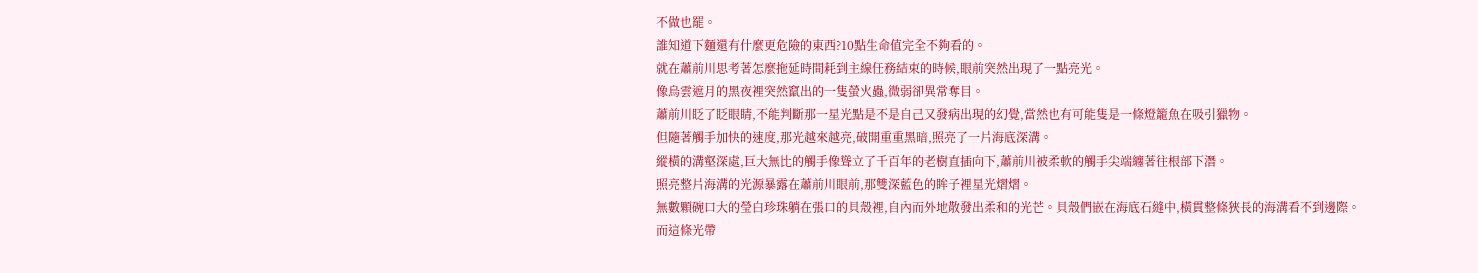不做也罷。
誰知道下麵還有什麼更危險的東西?10點生命值完全不夠看的。
就在蕭前川思考著怎麼拖延時間耗到主線任務結束的時候,眼前突然出現了一點亮光。
像烏雲遮月的黑夜裡突然竄出的一隻螢火蟲,微弱卻異常奪目。
蕭前川眨了眨眼睛,不能判斷那一星光點是不是自己又發病出現的幻覺,當然也有可能隻是一條燈籠魚在吸引獵物。
但隨著觸手加快的速度,那光越來越亮,破開重重黑暗,照亮了一片海底深溝。
縱橫的溝壑深處,巨大無比的觸手像聳立了千百年的老樹直插向下,蕭前川被柔軟的觸手尖端纏著往根部下潛。
照亮整片海溝的光源暴露在蕭前川眼前,那雙深藍色的眸子裡星光熠熠。
無數顆碗口大的瑩白珍珠躺在張口的貝殼裡,自內而外地散發出柔和的光芒。貝殼們嵌在海底石縫中,橫貫整條狹長的海溝看不到邊際。
而這條光帶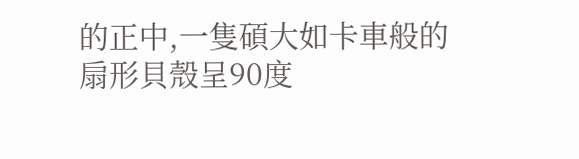的正中,一隻碩大如卡車般的扇形貝殼呈90度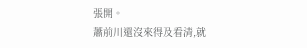張開。
蕭前川還沒來得及看清,就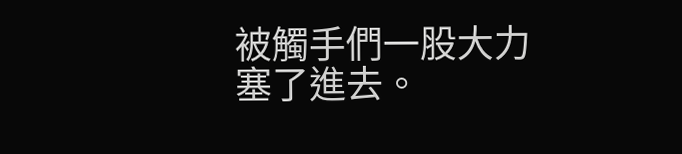被觸手們一股大力塞了進去。